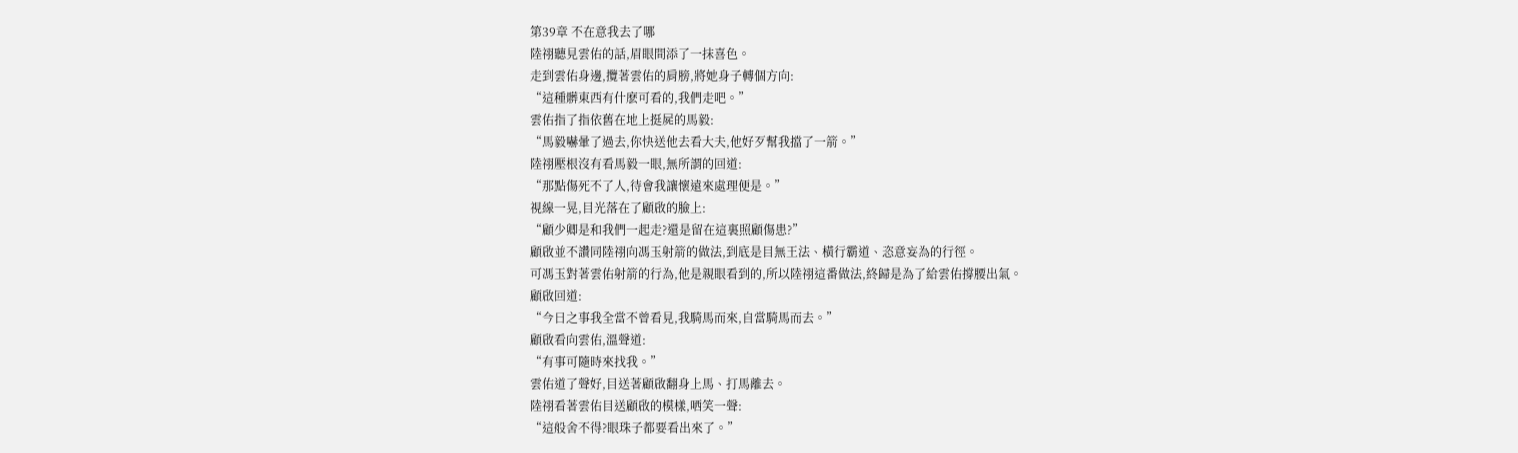第39章 不在意我去了哪
陸祤聽見雲佑的話,眉眼間添了一抹喜色。
走到雲佑身邊,攬著雲佑的肩膀,將她身子轉個方向:
“這種髒東西有什麽可看的,我們走吧。”
雲佑指了指依舊在地上挺屍的馬毅:
“馬毅嚇暈了過去,你快送他去看大夫,他好歹幫我擋了一箭。”
陸祤壓根沒有看馬毅一眼,無所謂的回道:
“那點傷死不了人,待會我讓懷遠來處理便是。”
視線一晃,目光落在了顧啟的臉上:
“顧少卿是和我們一起走?還是留在這裏照顧傷患?”
顧啟並不讚同陸祤向馮玉射箭的做法,到底是目無王法、橫行霸道、恣意妄為的行徑。
可馮玉對著雲佑射箭的行為,他是親眼看到的,所以陸祤這番做法,終歸是為了給雲佑撐腰出氣。
顧啟回道:
“今日之事我全當不曾看見,我騎馬而來,自當騎馬而去。”
顧啟看向雲佑,溫聲道:
“有事可隨時來找我。”
雲佑道了聲好,目送著顧啟翻身上馬、打馬離去。
陸祤看著雲佑目送顧啟的模樣,哂笑一聲:
“這般舍不得?眼珠子都要看出來了。”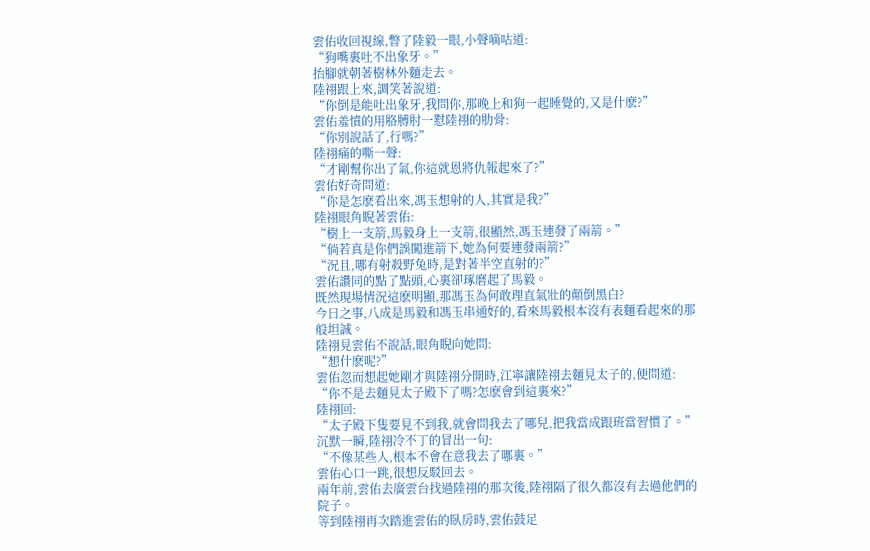雲佑收回視線,瞥了陸毅一眼,小聲嘀咕道:
“狗嘴裏吐不出象牙。”
抬腳就朝著樹林外麵走去。
陸祤跟上來,調笑著說道:
“你倒是能吐出象牙,我問你,那晚上和狗一起睡覺的,又是什麽?”
雲佑羞憤的用胳膊肘一懟陸祤的肋骨:
“你別說話了,行嗎?”
陸祤痛的嘶一聲:
“才剛幫你出了氣,你這就恩將仇報起來了?”
雲佑好奇問道:
“你是怎麽看出來,馮玉想射的人,其實是我?”
陸祤眼角睨著雲佑:
“樹上一支箭,馬毅身上一支箭,很顯然,馮玉連發了兩箭。”
“倘若真是你們誤闖進箭下,她為何要連發兩箭?”
“況且,哪有射殺野兔時,是對著半空直射的?”
雲佑讚同的點了點頭,心裏卻琢磨起了馬毅。
既然現場情況這麽明顯,那馮玉為何敢理直氣壯的顛倒黑白?
今日之事,八成是馬毅和馮玉串通好的,看來馬毅根本沒有表麵看起來的那般坦誠。
陸祤見雲佑不說話,眼角睨向她問:
“想什麽呢?”
雲佑忽而想起她剛才與陸祤分開時,江寧讓陸祤去麵見太子的,便問道:
“你不是去麵見太子殿下了嗎?怎麽會到這裏來?”
陸祤回:
“太子殿下隻要見不到我,就會問我去了哪兒,把我當成跟班當習慣了。”
沉默一瞬,陸祤冷不丁的冒出一句:
“不像某些人,根本不會在意我去了哪裏。”
雲佑心口一跳,很想反駁回去。
兩年前,雲佑去廣雲台找過陸祤的那次後,陸祤隔了很久都沒有去過他們的院子。
等到陸祤再次踏進雲佑的臥房時,雲佑鼓足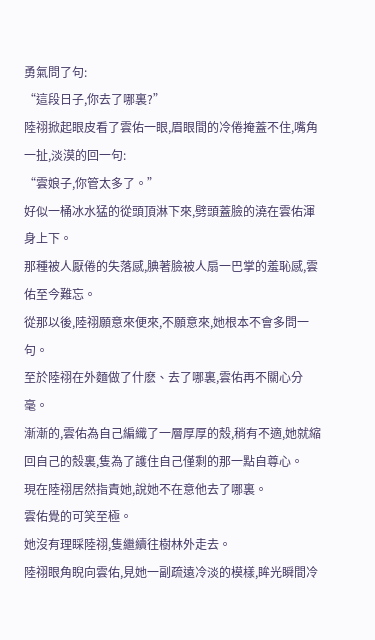勇氣問了句:
“這段日子,你去了哪裏?”
陸祤掀起眼皮看了雲佑一眼,眉眼間的冷倦掩蓋不住,嘴角一扯,淡漠的回一句:
“雲娘子,你管太多了。”
好似一桶冰水猛的從頭頂淋下來,劈頭蓋臉的澆在雲佑渾身上下。
那種被人厭倦的失落感,腆著臉被人扇一巴掌的羞恥感,雲佑至今難忘。
從那以後,陸祤願意來便來,不願意來,她根本不會多問一句。
至於陸祤在外麵做了什麽、去了哪裏,雲佑再不關心分毫。
漸漸的,雲佑為自己編織了一層厚厚的殼,稍有不適,她就縮回自己的殼裏,隻為了護住自己僅剩的那一點自尊心。
現在陸祤居然指責她,說她不在意他去了哪裏。
雲佑覺的可笑至極。
她沒有理睬陸祤,隻繼續往樹林外走去。
陸祤眼角睨向雲佑,見她一副疏遠冷淡的模樣,眸光瞬間冷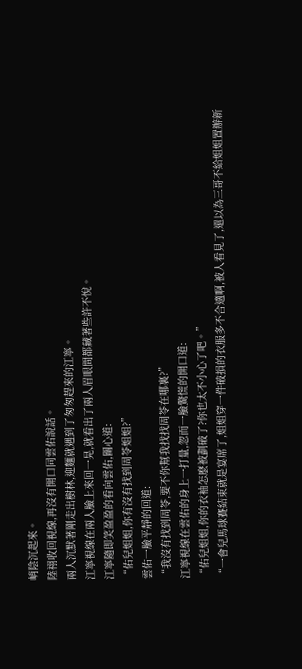峭陰沉起來。
陸祤收回視線,再沒有開口同雲佑說話。
兩人沉默著剛走出樹林,迎麵就遇到了匆匆趕來的江寧。
江寧視線在兩人臉上來回一晃,就看出了兩人眉眼間都藏著些許不悅。
江寧隨即笑盈盈的看向雲佑,關心道:
“佑兒姐姐,你有沒有找到周苓姐姐?”
雲佑一臉平靜的回道:
“我沒有找到周苓,要不你幫我找找周苓在哪裏?”
江寧視線在雲佑的身上一打量,忽而一臉驚慌的開口道:
“佑兒姐姐,你的衣袖怎麽被劃破了?你也太不小心了吧。”
“一會兒馬球賽結束就是宴席了,姐姐穿一件破損的衣服多不合適啊,被人看見了,還以為三哥不給姐姐置辦新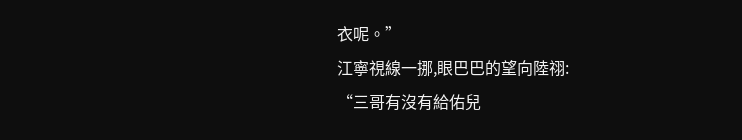衣呢。”
江寧視線一挪,眼巴巴的望向陸祤:
“三哥有沒有給佑兒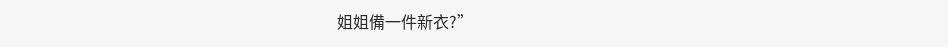姐姐備一件新衣?”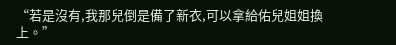“若是沒有,我那兒倒是備了新衣,可以拿給佑兒姐姐換上。”